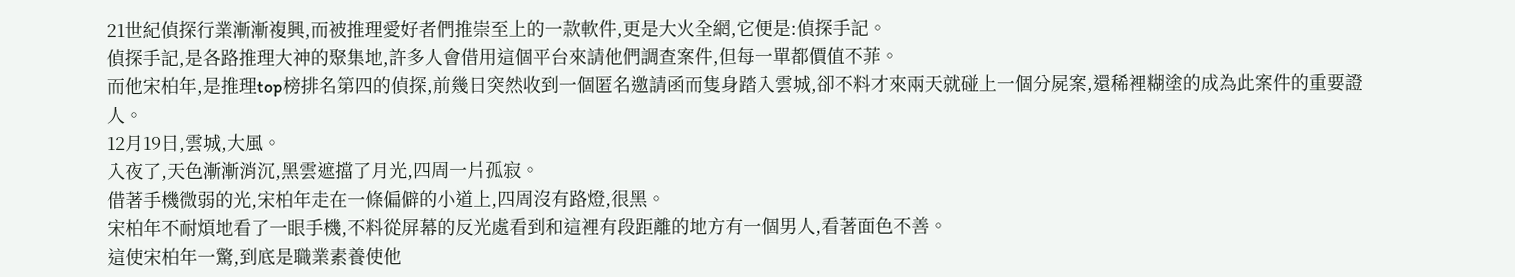21世紀偵探行業漸漸複興,而被推理愛好者們推崇至上的一款軟件,更是大火全網,它便是:偵探手記。
偵探手記,是各路推理大神的聚集地,許多人會借用這個平台來請他們調查案件,但每一單都價值不菲。
而他宋柏年,是推理top榜排名第四的偵探,前幾日突然收到一個匿名邀請函而隻身踏入雲城,卻不料才來兩天就碰上一個分屍案,還稀裡糊塗的成為此案件的重要證人。
12月19日,雲城,大風。
入夜了,天色漸漸消沉,黑雲遮擋了月光,四周一片孤寂。
借著手機微弱的光,宋柏年走在一條偏僻的小道上,四周沒有路燈,很黑。
宋柏年不耐煩地看了一眼手機,不料從屏幕的反光處看到和這裡有段距離的地方有一個男人,看著面色不善。
這使宋柏年一驚,到底是職業素養使他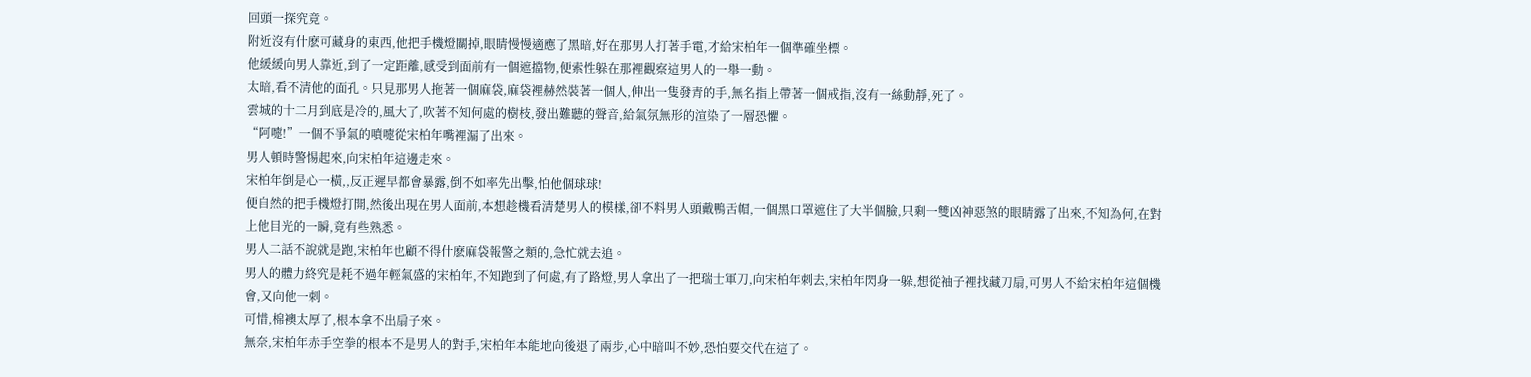回頭一探究竟。
附近沒有什麽可藏身的東西,他把手機燈關掉,眼睛慢慢適應了黑暗,好在那男人打著手電,才給宋柏年一個準確坐標。
他緩緩向男人靠近,到了一定距離,感受到面前有一個遮擋物,便索性躲在那裡觀察這男人的一舉一動。
太暗,看不清他的面孔。只見那男人拖著一個麻袋,麻袋裡赫然裝著一個人,伸出一隻發青的手,無名指上帶著一個戒指,沒有一絲動靜,死了。
雲城的十二月到底是冷的,風大了,吹著不知何處的樹枝,發出難聽的聲音,給氣氛無形的渲染了一層恐懼。
“阿嚏!”一個不爭氣的噴嚏從宋柏年嘴裡漏了出來。
男人頓時警惕起來,向宋柏年這邊走來。
宋柏年倒是心一橫,,反正遲早都會暴露,倒不如率先出擊,怕他個球球!
便自然的把手機燈打開,然後出現在男人面前,本想趁機看清楚男人的模樣,卻不料男人頭戴鴨舌帽,一個黑口罩遮住了大半個臉,只剩一雙凶神惡煞的眼睛露了出來,不知為何,在對上他目光的一瞬,竟有些熟悉。
男人二話不說就是跑,宋柏年也顧不得什麽麻袋報警之類的,急忙就去追。
男人的體力終究是耗不過年輕氣盛的宋柏年,不知跑到了何處,有了路燈,男人拿出了一把瑞士軍刀,向宋柏年刺去,宋柏年閃身一躲,想從袖子裡找藏刀扇,可男人不給宋柏年這個機會,又向他一刺。
可惜,棉襖太厚了,根本拿不出扇子來。
無奈,宋柏年赤手空拳的根本不是男人的對手,宋柏年本能地向後退了兩步,心中暗叫不妙,恐怕要交代在這了。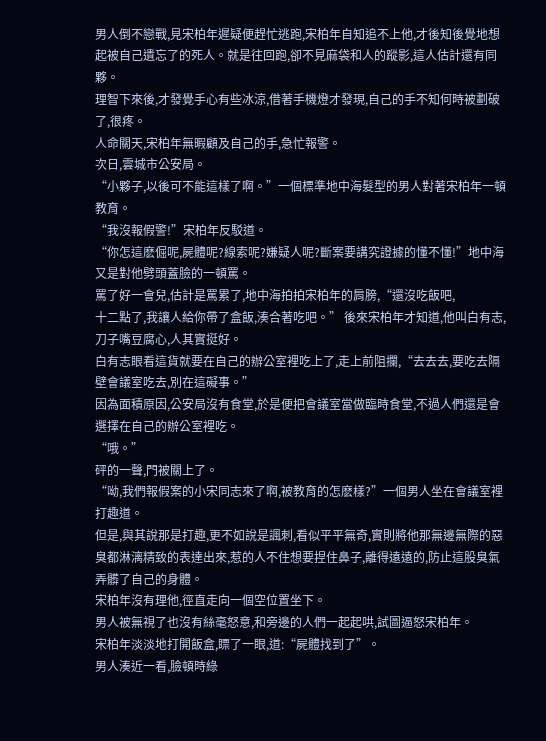男人倒不戀戰,見宋柏年遲疑便趕忙逃跑,宋柏年自知追不上他,才後知後覺地想起被自己遺忘了的死人。就是往回跑,卻不見麻袋和人的蹤影,這人估計還有同夥。
理智下來後,才發覺手心有些冰涼,借著手機燈才發現,自己的手不知何時被劃破了,很疼。
人命關天,宋柏年無暇顧及自己的手,急忙報警。
次日,雲城市公安局。
“小夥子,以後可不能這樣了啊。”一個標準地中海髮型的男人對著宋柏年一頓教育。
“我沒報假警!”宋柏年反駁道。
“你怎這麽倔呢,屍體呢?線索呢?嫌疑人呢?斷案要講究證據的懂不懂!”地中海又是對他劈頭蓋臉的一頓罵。
罵了好一會兒,估計是罵累了,地中海拍拍宋柏年的肩膀,“還沒吃飯吧,
十二點了,我讓人給你帶了盒飯,湊合著吃吧。” 後來宋柏年才知道,他叫白有志,刀子嘴豆腐心,人其實挺好。
白有志眼看這貨就要在自己的辦公室裡吃上了,走上前阻攔,“去去去,要吃去隔壁會議室吃去,別在這礙事。”
因為面積原因,公安局沒有食堂,於是便把會議室當做臨時食堂,不過人們還是會選擇在自己的辦公室裡吃。
“哦。”
砰的一聲,門被關上了。
“呦,我們報假案的小宋同志來了啊,被教育的怎麽樣?”一個男人坐在會議室裡打趣道。
但是,與其說那是打趣,更不如說是諷刺,看似平平無奇,實則將他那無邊無際的惡臭都淋漓精致的表達出來,惹的人不住想要捏住鼻子,離得遠遠的,防止這股臭氣弄髒了自己的身體。
宋柏年沒有理他,徑直走向一個空位置坐下。
男人被無視了也沒有絲毫怒意,和旁邊的人們一起起哄,試圖逼怒宋柏年。
宋柏年淡淡地打開飯盒,瞟了一眼,道:“屍體找到了”。
男人湊近一看,臉頓時綠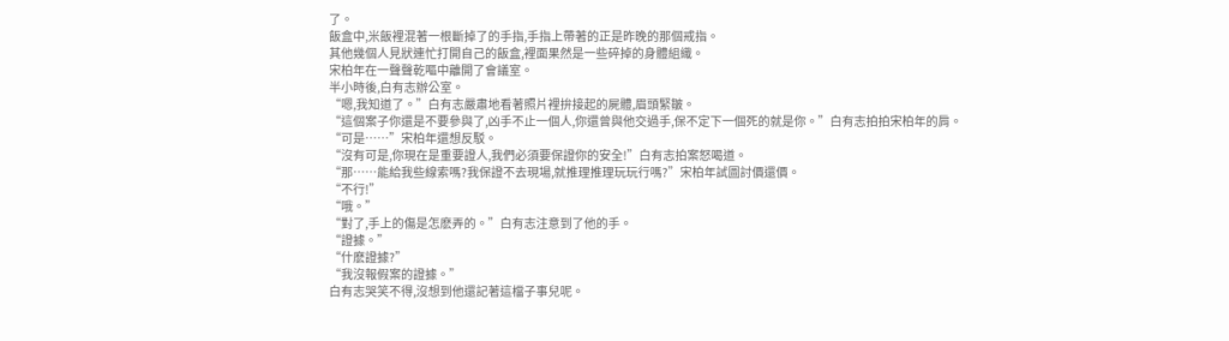了。
飯盒中,米飯裡混著一根斷掉了的手指,手指上帶著的正是昨晚的那個戒指。
其他幾個人見狀連忙打開自己的飯盒,裡面果然是一些碎掉的身體組織。
宋柏年在一聲聲乾嘔中離開了會議室。
半小時後,白有志辦公室。
“嗯,我知道了。”白有志嚴肅地看著照片裡拚接起的屍體,眉頭緊皺。
“這個案子你還是不要參與了,凶手不止一個人,你還曾與他交過手,保不定下一個死的就是你。”白有志拍拍宋柏年的肩。
“可是……”宋柏年還想反駁。
“沒有可是,你現在是重要證人,我們必須要保證你的安全!”白有志拍案怒喝道。
“那……能給我些線索嗎?我保證不去現場,就推理推理玩玩行嗎?”宋柏年試圖討價還價。
“不行!”
“哦。”
“對了,手上的傷是怎麽弄的。”白有志注意到了他的手。
“證據。”
“什麽證據?”
“我沒報假案的證據。”
白有志哭笑不得,沒想到他還記著這檔子事兒呢。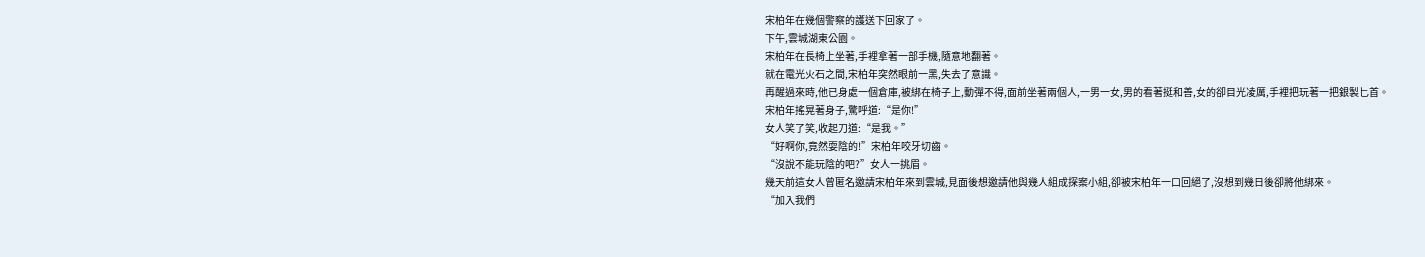宋柏年在幾個警察的護送下回家了。
下午,雲城湖東公園。
宋柏年在長椅上坐著,手裡拿著一部手機,隨意地翻著。
就在電光火石之間,宋柏年突然眼前一黑,失去了意識。
再醒過來時,他已身處一個倉庫,被綁在椅子上,動彈不得,面前坐著兩個人,一男一女,男的看著挺和善,女的卻目光凌厲,手裡把玩著一把銀製匕首。
宋柏年搖晃著身子,驚呼道:“是你!”
女人笑了笑,收起刀道:“是我。”
“好啊你,竟然耍陰的!”宋柏年咬牙切齒。
“沒說不能玩陰的吧?”女人一挑眉。
幾天前這女人曾匿名邀請宋柏年來到雲城,見面後想邀請他與幾人組成探案小組,卻被宋柏年一口回絕了,沒想到幾日後卻將他綁來。
“加入我們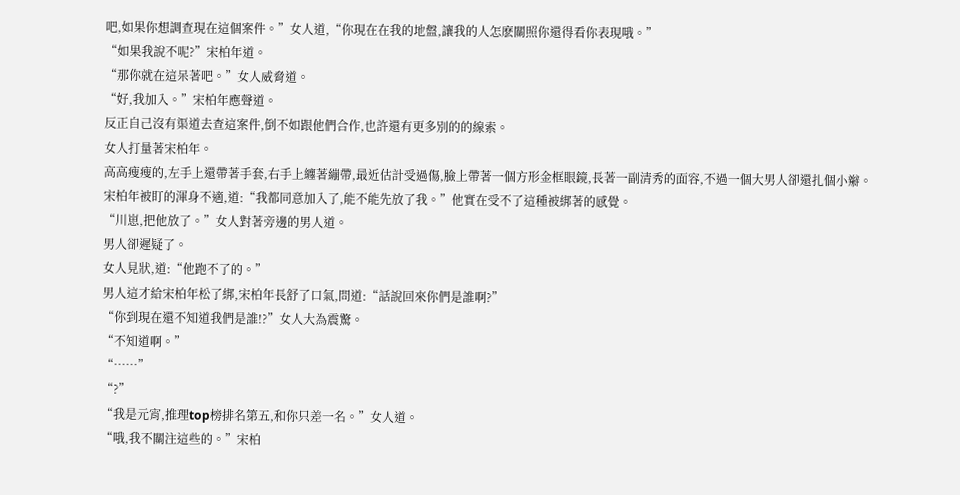吧,如果你想調查現在這個案件。”女人道,“你現在在我的地盤,讓我的人怎麽關照你還得看你表現哦。”
“如果我說不呢?”宋柏年道。
“那你就在這呆著吧。”女人威脅道。
“好,我加入。”宋柏年應聲道。
反正自己沒有渠道去查這案件,倒不如跟他們合作,也許還有更多別的的線索。
女人打量著宋柏年。
高高瘦瘦的,左手上還帶著手套,右手上纏著繃帶,最近估計受過傷,臉上帶著一個方形金框眼鏡,長著一副清秀的面容,不過一個大男人卻還扎個小辮。
宋柏年被盯的渾身不適,道:“我都同意加入了,能不能先放了我。”他實在受不了這種被綁著的感覺。
“川崽,把他放了。”女人對著旁邊的男人道。
男人卻遲疑了。
女人見狀,道:“他跑不了的。”
男人這才給宋柏年松了綁,宋柏年長舒了口氣,問道:“話說回來你們是誰啊?”
“你到現在還不知道我們是誰!?”女人大為震驚。
“不知道啊。”
“……”
“?”
“我是元宵,推理top榜排名第五,和你只差一名。”女人道。
“哦,我不關注這些的。”宋柏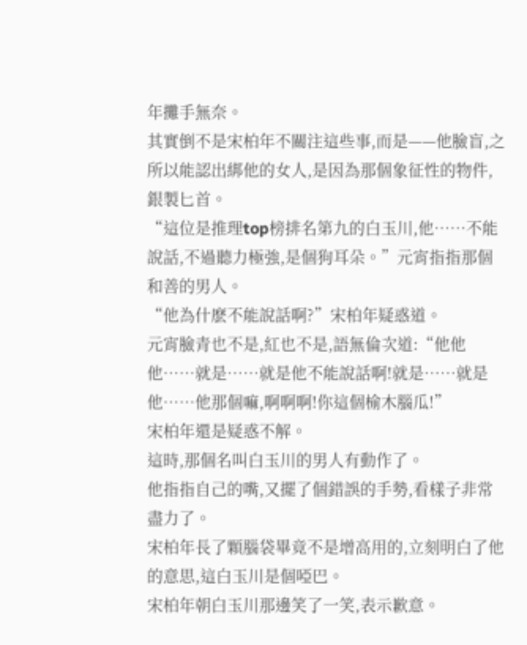年攤手無奈。
其實倒不是宋柏年不關注這些事,而是——他臉盲,之所以能認出綁他的女人,是因為那個象征性的物件,銀製匕首。
“這位是推理top榜排名第九的白玉川,他……不能說話,不過聽力極強,是個狗耳朵。”元宵指指那個和善的男人。
“他為什麽不能說話啊?”宋柏年疑惑道。
元宵臉青也不是,紅也不是,語無倫次道:“他他他……就是……就是他不能說話啊!就是……就是他……他那個嘛,啊啊啊!你這個榆木腦瓜!”
宋柏年還是疑惑不解。
這時,那個名叫白玉川的男人有動作了。
他指指自己的嘴,又擺了個錯誤的手勢,看樣子非常盡力了。
宋柏年長了顆腦袋畢竟不是增高用的,立刻明白了他的意思,這白玉川是個啞巴。
宋柏年朝白玉川那邊笑了一笑,表示歉意。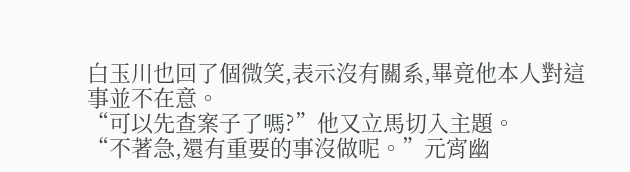白玉川也回了個微笑,表示沒有關系,畢竟他本人對這事並不在意。
“可以先查案子了嗎?”他又立馬切入主題。
“不著急,還有重要的事沒做呢。”元宵幽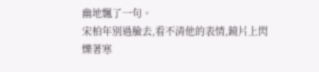幽地飄了一句。
宋柏年別過臉去,看不清他的表情,鏡片上閃爍著寒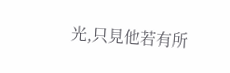光,只見他若有所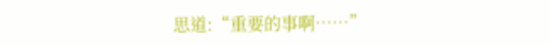思道:“重要的事啊……”